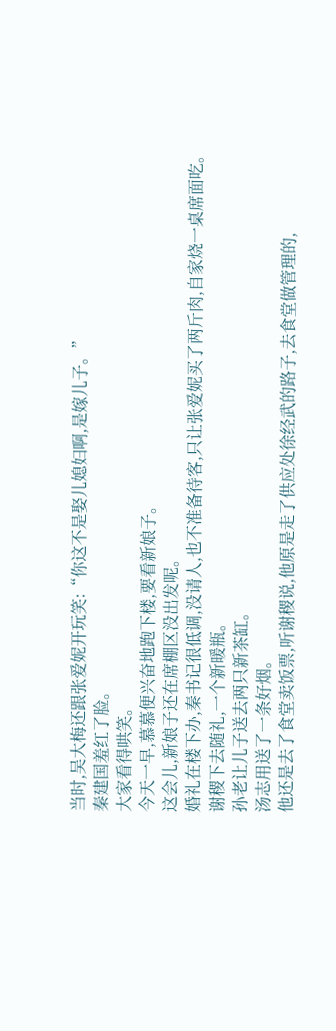当时,吴大梅还跟张爱妮开玩笑:“你这不是娶儿媳妇啊,是嫁儿子。”
秦建国羞红了脸。
大家看得哄笑。
今天一早,慕慕便兴奋地跑下楼,要看新娘子。
这会儿,新娘子还在席棚区没出发呢。
婚礼在楼下办,秦书记很低调,没请人,也不准备待客,只让张爱妮买了两斤肉,自家烧一桌席面吃。
谢稷下去随礼,一个新暖瓶。
孙老让儿子送去两只新茶缸。
汤志用送了一条好烟。
他还是去了食堂卖饭票,听谢稷说,他原是走了供应处徐经武的路子,去食堂做管理的,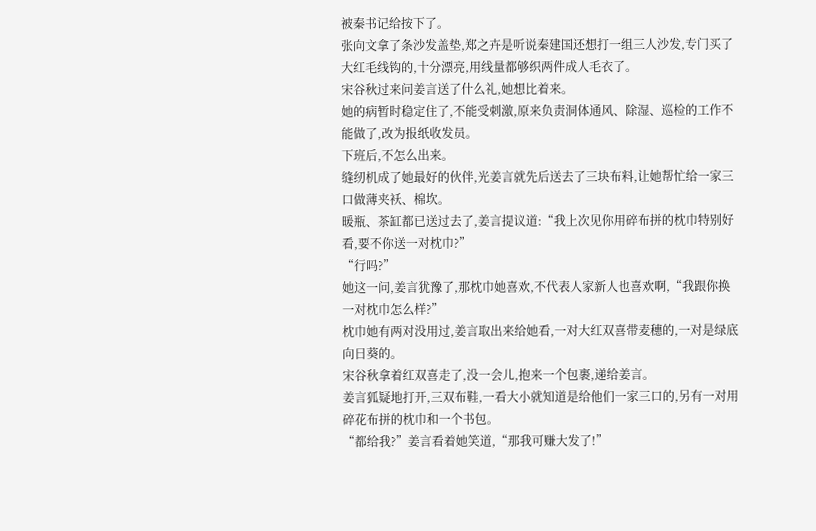被秦书记给按下了。
张向文拿了条沙发盖垫,郑之卉是听说秦建国还想打一组三人沙发,专门买了大红毛线钩的,十分漂亮,用线量都够织两件成人毛衣了。
宋谷秋过来问姜言送了什么礼,她想比着来。
她的病暂时稳定住了,不能受刺激,原来负责洞体通风、除湿、巡检的工作不能做了,改为报纸收发员。
下班后,不怎么出来。
缝纫机成了她最好的伙伴,光姜言就先后送去了三块布料,让她帮忙给一家三口做薄夹袄、棉坎。
暖瓶、茶缸都已送过去了,姜言提议道:“我上次见你用碎布拼的枕巾特别好看,要不你送一对枕巾?”
“行吗?”
她这一问,姜言犹豫了,那枕巾她喜欢,不代表人家新人也喜欢啊,“我跟你换一对枕巾怎么样?”
枕巾她有两对没用过,姜言取出来给她看,一对大红双喜带麦穗的,一对是绿底向日葵的。
宋谷秋拿着红双喜走了,没一会儿,抱来一个包裹,递给姜言。
姜言狐疑地打开,三双布鞋,一看大小就知道是给他们一家三口的,另有一对用碎花布拼的枕巾和一个书包。
“都给我?”姜言看着她笑道,“那我可赚大发了!”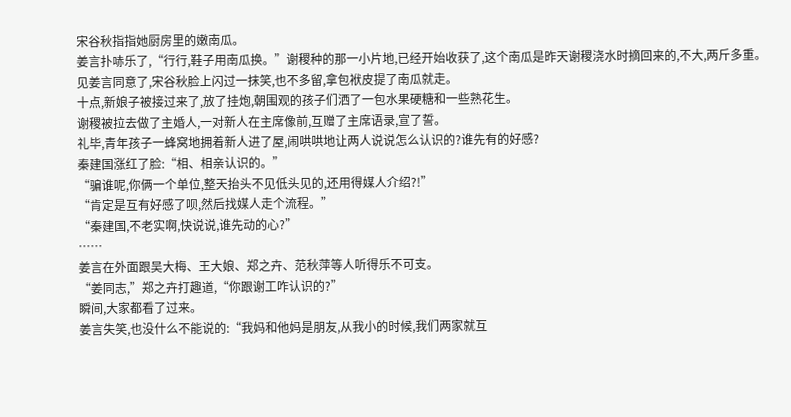宋谷秋指指她厨房里的嫩南瓜。
姜言扑哧乐了,“行行,鞋子用南瓜换。”谢稷种的那一小片地,已经开始收获了,这个南瓜是昨天谢稷浇水时摘回来的,不大,两斤多重。
见姜言同意了,宋谷秋脸上闪过一抹笑,也不多留,拿包袱皮提了南瓜就走。
十点,新娘子被接过来了,放了挂炮,朝围观的孩子们洒了一包水果硬糖和一些熟花生。
谢稷被拉去做了主婚人,一对新人在主席像前,互赠了主席语录,宣了誓。
礼毕,青年孩子一蜂窝地拥着新人进了屋,闹哄哄地让两人说说怎么认识的?谁先有的好感?
秦建国涨红了脸:“相、相亲认识的。”
“骗谁呢,你俩一个单位,整天抬头不见低头见的,还用得媒人介绍?!”
“肯定是互有好感了呗,然后找媒人走个流程。”
“秦建国,不老实啊,快说说,谁先动的心?”
……
姜言在外面跟吴大梅、王大娘、郑之卉、范秋萍等人听得乐不可支。
“姜同志,”郑之卉打趣道,“你跟谢工咋认识的?”
瞬间,大家都看了过来。
姜言失笑,也没什么不能说的:“我妈和他妈是朋友,从我小的时候,我们两家就互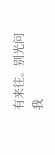有来往。别光问我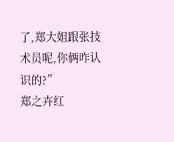了,郑大姐跟张技术员呢,你俩咋认识的?”
郑之卉红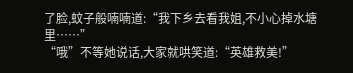了脸,蚊子般喃喃道:“我下乡去看我姐,不小心掉水塘里……”
“哦”不等她说话,大家就哄笑道:“英雄救美!”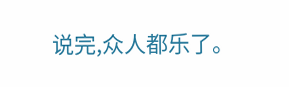说完,众人都乐了。